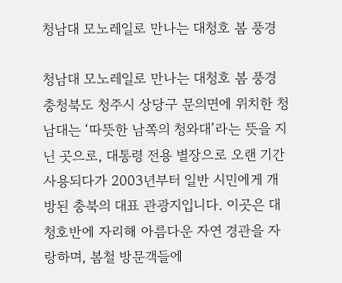청남대 모노레일로 만나는 대청호 봄 풍경

청남대 모노레일로 만나는 대청호 봄 풍경
충청북도 청주시 상당구 문의면에 위치한 청남대는 ‘따뜻한 남쪽의 청와대’라는 뜻을 지닌 곳으로, 대통령 전용 별장으로 오랜 기간 사용되다가 2003년부터 일반 시민에게 개방된 충북의 대표 관광지입니다. 이곳은 대청호반에 자리해 아름다운 자연 경관을 자랑하며, 봄철 방문객들에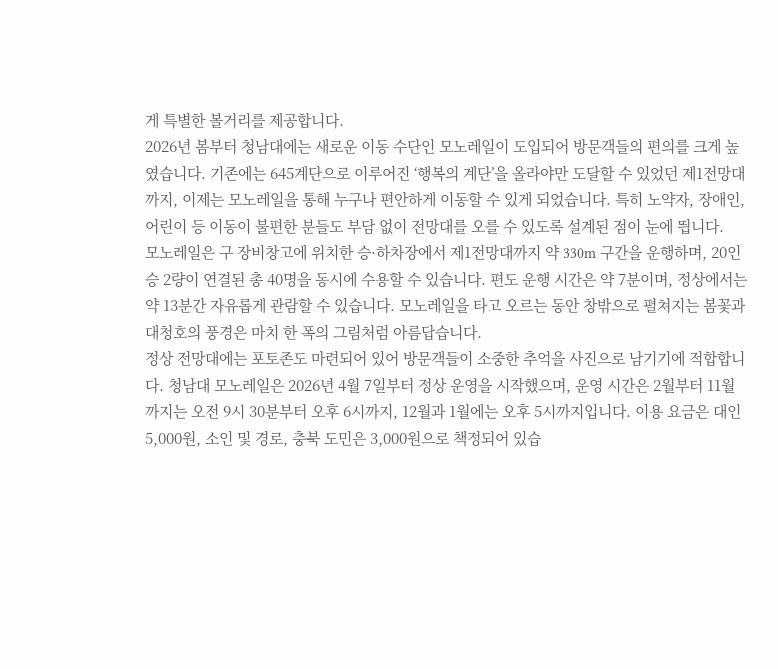게 특별한 볼거리를 제공합니다.
2026년 봄부터 청남대에는 새로운 이동 수단인 모노레일이 도입되어 방문객들의 편의를 크게 높였습니다. 기존에는 645계단으로 이루어진 ‘행복의 계단’을 올라야만 도달할 수 있었던 제1전망대까지, 이제는 모노레일을 통해 누구나 편안하게 이동할 수 있게 되었습니다. 특히 노약자, 장애인, 어린이 등 이동이 불편한 분들도 부담 없이 전망대를 오를 수 있도록 설계된 점이 눈에 띕니다.
모노레일은 구 장비창고에 위치한 승·하차장에서 제1전망대까지 약 330m 구간을 운행하며, 20인승 2량이 연결된 총 40명을 동시에 수용할 수 있습니다. 편도 운행 시간은 약 7분이며, 정상에서는 약 13분간 자유롭게 관람할 수 있습니다. 모노레일을 타고 오르는 동안 창밖으로 펼쳐지는 봄꽃과 대청호의 풍경은 마치 한 폭의 그림처럼 아름답습니다.
정상 전망대에는 포토존도 마련되어 있어 방문객들이 소중한 추억을 사진으로 남기기에 적합합니다. 청남대 모노레일은 2026년 4월 7일부터 정상 운영을 시작했으며, 운영 시간은 2월부터 11월까지는 오전 9시 30분부터 오후 6시까지, 12월과 1월에는 오후 5시까지입니다. 이용 요금은 대인 5,000원, 소인 및 경로, 충북 도민은 3,000원으로 책정되어 있습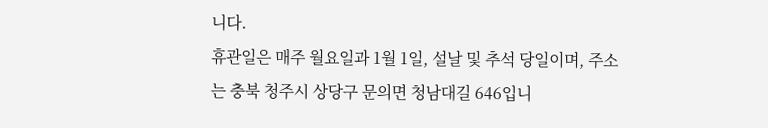니다.
휴관일은 매주 월요일과 1월 1일, 설날 및 추석 당일이며, 주소는 충북 청주시 상당구 문의면 청남대길 646입니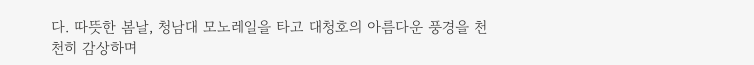다. 따뜻한 봄날, 청남대 모노레일을 타고 대청호의 아름다운 풍경을 천천히 감상하며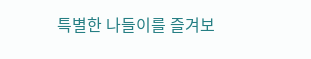특별한 나들이를 즐겨보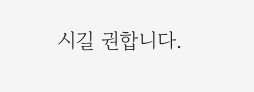시길 권합니다.